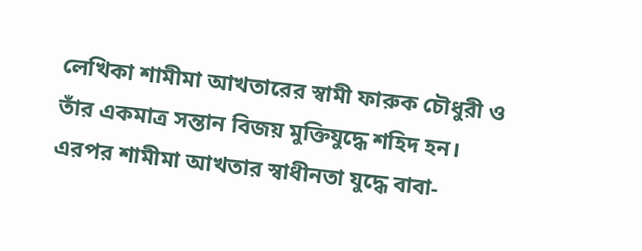লেখিকা শামীমা আখতারের স্বামী ফারুক চৌধুরী ও তাঁর একমাত্র সন্তান বিজয় মুক্তিযুদ্ধে শহিদ হন। এরপর শামীমা আখতার স্বাধীনতা যুদ্ধে বাবা-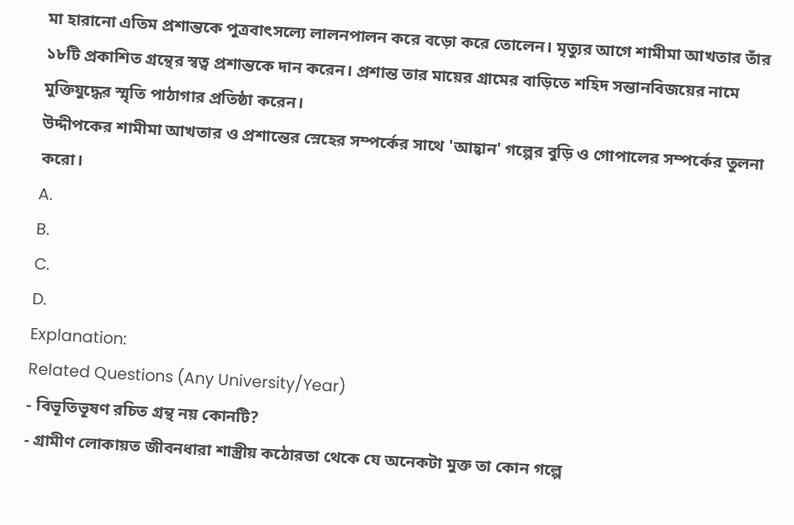মা হারানো এতিম প্রশান্তকে পুত্রবাৎসল্যে লালনপালন করে বড়ো করে তোলেন। মৃত্যুর আগে শামীমা আখতার তাঁর ১৮টি প্রকাশিত গ্রন্থের স্বত্ব প্রশান্তকে দান করেন। প্রশান্ত তার মায়ের গ্রামের বাড়িতে শহিদ সন্তানবিজয়ের নামে মুক্তিযুদ্ধের স্মৃতি পাঠাগার প্রতিষ্ঠা করেন।
উদ্দীপকের শামীমা আখতার ও প্রশান্তের স্নেহের সম্পর্কের সাথে 'আহ্বান' গল্পের বুড়ি ও গোপালের সম্পর্কের তুলনা করো।
A.
B.
C.
D.
Explanation:
Related Questions (Any University/Year)
- বিভূতিভূষণ রচিত গ্রন্থ নয় কোনটি?
- গ্রামীণ লোকায়ত জীবনধারা শাস্ত্রীয় কঠোরতা থেকে যে অনেকটা মুক্ত তা কোন গল্পে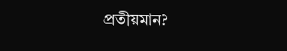প্রতীয়মান?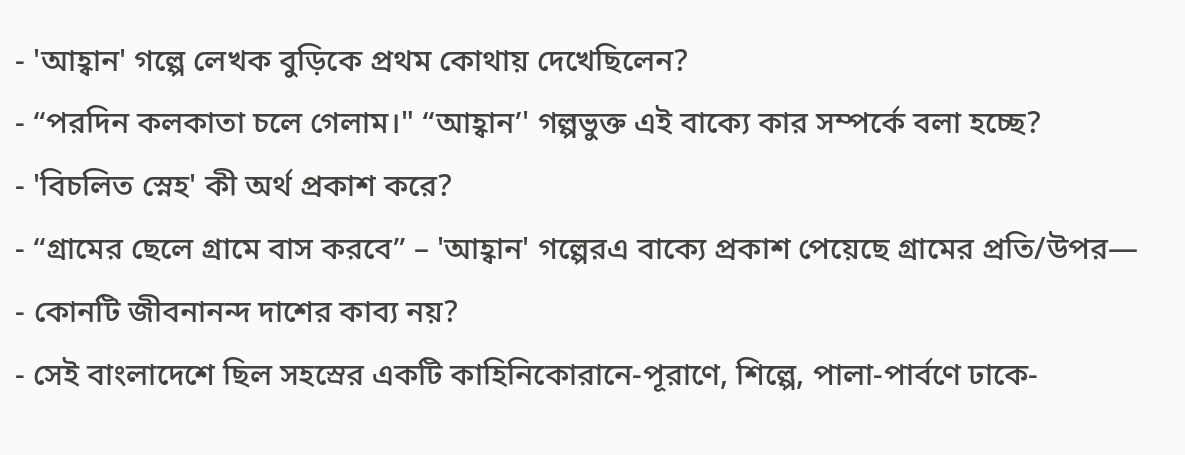- 'আহ্বান' গল্পে লেখক বুড়িকে প্রথম কোথায় দেখেছিলেন?
- “পরদিন কলকাতা চলে গেলাম।" “আহ্বান’' গল্পভুক্ত এই বাক্যে কার সম্পর্কে বলা হচ্ছে?
- 'বিচলিত স্নেহ' কী অর্থ প্রকাশ করে?
- “গ্রামের ছেলে গ্রামে বাস করবে” – 'আহ্বান' গল্পেরএ বাক্যে প্রকাশ পেয়েছে গ্রামের প্রতি/উপর—
- কোনটি জীবনানন্দ দাশের কাব্য নয়?
- সেই বাংলাদেশে ছিল সহস্রের একটি কাহিনিকোরানে-পূরাণে, শিল্পে, পালা-পার্বণে ঢাকে-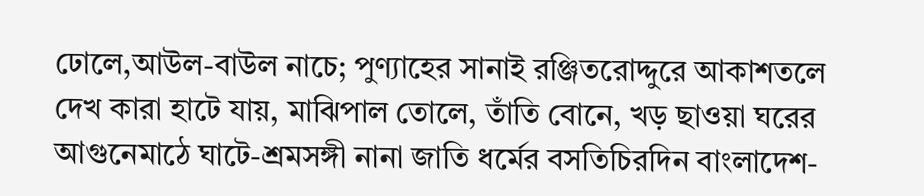ঢোলে,আউল-বাউল নাচে; পুণ্যাহের সানাই রঞ্জিতরোদ্দুরে আকাশতলে দেখ কারা হাটে যায়, মাঝিপাল তোলে, তাঁতি বোনে, খড় ছাওয়া ঘরের আগুনেমাঠে ঘাটে-শ্রমসঙ্গী নানা জাতি ধর্মের বসতিচিরদিন বাংলাদেশ-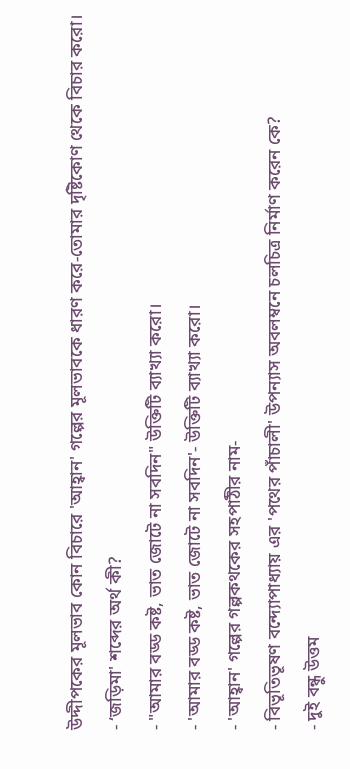উদ্দীপকের মূলভাব কোন বিচারে 'আহ্বান' গল্পের মূলভাবকে ধারণ করে-তোমার দৃষ্টিকোণ থেকে বিচার করো।
- ‘জড়িমা' শব্দের অর্থ কী?
- "আমার বড্ড কষ্ট, ভাত জোটে না সবদিন" উক্তিটি ব্যাখ্যা করো।
- 'আমার বড্ড কষ্ট, ভাত জোটে না সবদিন'- উক্তিটি ব্যাখ্যা করো।
- 'আহ্বান' গল্পের গল্পকথকের সহপাঠীর নাম-
- বিভূতিভূষণ বন্দ্যোপাধ্যায় এর 'পথের পাঁচালী' উপন্যাস অবলম্বনে চলচিত্র নির্মাণ করেন কে?
- দুই বন্ধু উত্তম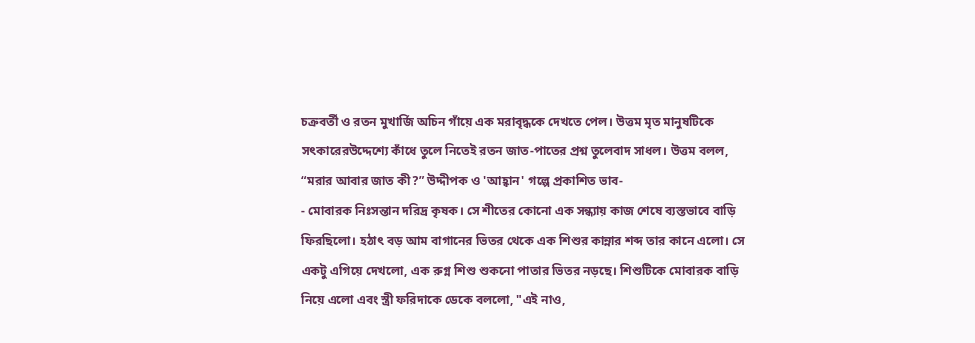চক্রবর্তী ও রতন মুখার্জি অচিন গাঁয়ে এক মরাবৃদ্ধকে দেখতে পেল। উত্তম মৃত মানুষটিকে সৎকারেরউদ্দেশ্যে কাঁধে তুলে নিতেই রতন জাত-পাতের প্রশ্ন তুলেবাদ সাধল। উত্তম বলল, “মরার আবার জাত কী?” উদ্দীপক ও 'আহ্বান' গল্পে প্রকাশিত ভাব-
- মোবারক নিঃসন্তান দরিদ্র কৃষক। সে শীতের কোনো এক সন্ধ্যায় কাজ শেষে ব্যস্তভাবে বাড়ি ফিরছিলো। হঠাৎ বড় আম বাগানের ভিতর থেকে এক শিশুর কান্নার শব্দ তার কানে এলো। সে একটু এগিয়ে দেখলো, এক রুগ্ন শিশু শুকনো পাতার ভিতর নড়ছে। শিশুটিকে মোবারক বাড়ি নিয়ে এলো এবং স্ত্রী ফরিদাকে ডেকে বললো, "এই নাও,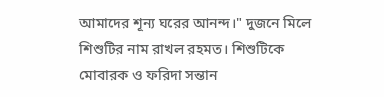আমাদের শূন্য ঘরের আনন্দ।" দুজনে মিলে শিশুটির নাম রাখল রহমত। শিশুটিকে মোবারক ও ফরিদা সন্তান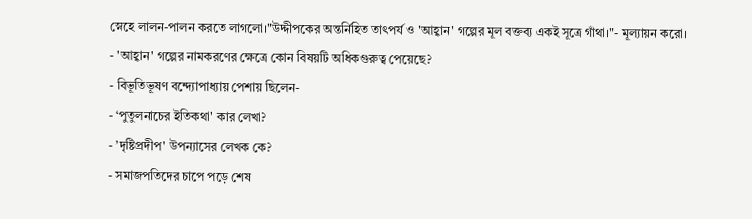স্নেহে লালন-পালন করতে লাগলো।"উদ্দীপকের অন্তর্নিহিত তাৎপর্য ও 'আহ্বান' গল্পের মূল বক্তব্য একই সূত্রে গাঁথা।"- মূল্যায়ন করো।
- 'আহ্বান' গল্পের নামকরণের ক্ষেত্রে কোন বিষয়টি অধিকগুরুত্ব পেয়েছে?
- বিভূতিভূষণ বন্দ্যোপাধ্যায় পেশায় ছিলেন-
- ‘পুতুলনাচের ইতিকথা' কার লেখা?
- ’দৃষ্টিপ্রদীপ' উপন্যাসের লেখক কে?
- সমাজপতিদের চাপে পড়ে শেষ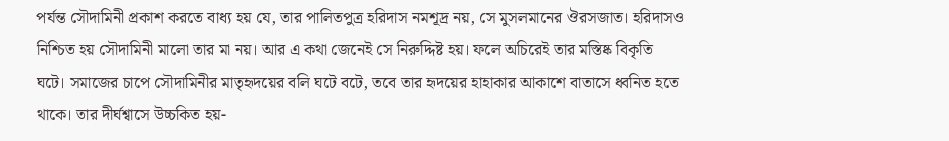পর্যন্ত সৌদামিনী প্রকাশ করতে বাধ্য হয় যে, তার পালিতপুত্র হরিদাস নমশূদ্র নয়, সে মুসলমানের ঔরসজাত। হরিদাসও নিশ্চিত হয় সৌদামিনী মালো তার মা নয়। আর এ কথা জেনেই সে নিরুদ্দিষ্ট হয়। ফলে অচিরেই তার মস্তিষ্ক বিকৃতি ঘটে। সমাজের চাপে সৌদামিনীর মাতৃহৃদয়ের বলি ঘটে বটে, তবে তার হৃদয়ের হাহাকার আকাশে বাতাসে ধ্বনিত হতে থাকে। তার দীর্ঘশ্বাসে উচ্চকিত হয়-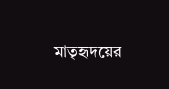মাতৃহৃদয়ের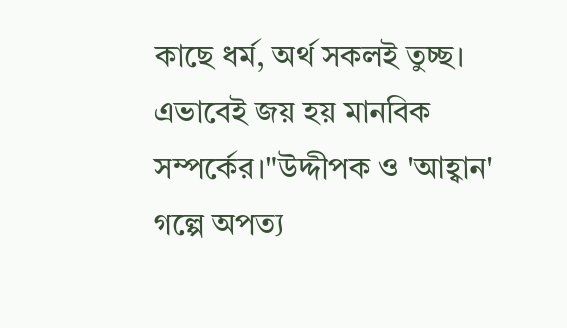কাছে ধর্ম, অর্থ সকলই তুচ্ছ। এভাবেই জয় হয় মানবিক সম্পর্কের।"উদ্দীপক ও 'আহ্বান' গল্পে অপত্য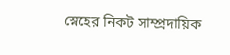স্নেহের নিকট সাম্প্রদায়িক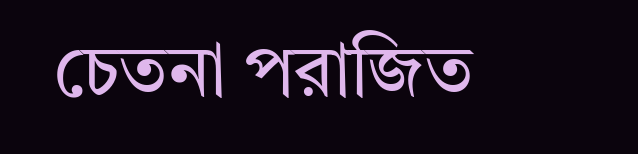চেতনা পরাজিত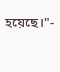হয়েছে।"-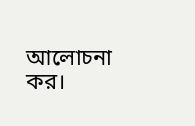আলোচনা কর।